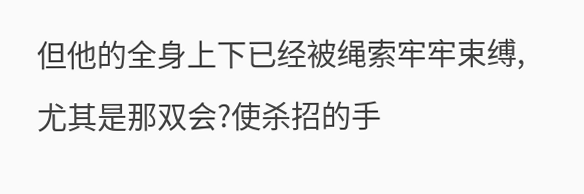但他的全身上下已经被绳索牢牢束缚,尤其是那双会?使杀招的手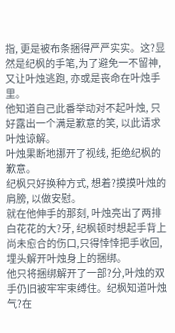指, 更是被布条捆得严严实实。这?显然是纪枫的手笔,为了避免一不留神,又让叶烛逃跑, 亦或是丧命在叶烛手里。
他知道自己此番举动对不起叶烛, 只好露出一个满是歉意的笑, 以此请求叶烛谅解。
叶烛果断地挪开了视线, 拒绝纪枫的歉意。
纪枫只好换种方式, 想着?摸摸叶烛的肩膀, 以做安慰。
就在他伸手的那刻, 叶烛亮出了两排白花花的大?牙, 纪枫顿时想起手背上尚未愈合的伤口,只得悻悻把手收回, 埋头解开叶烛身上的捆绑。
他只将捆绑解开了一部?分,叶烛的双手仍旧被牢牢束缚住。纪枫知道叶烛气?在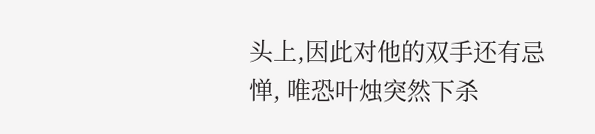头上,因此对他的双手还有忌惮, 唯恐叶烛突然下杀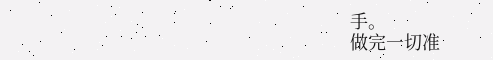手。
做完一切准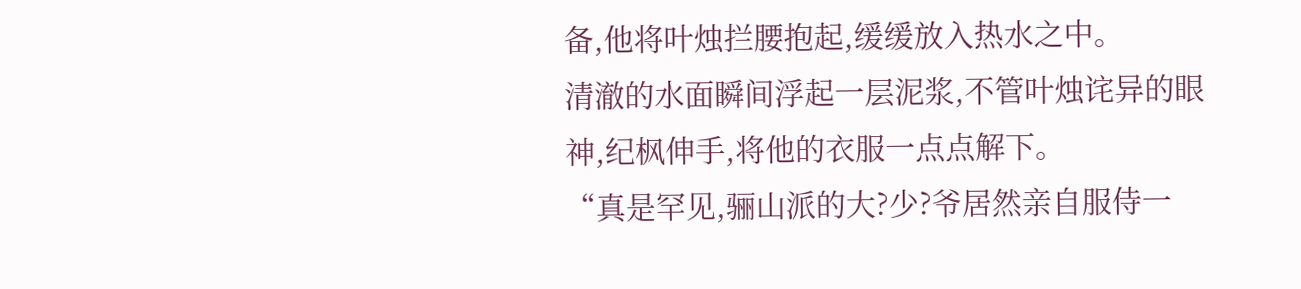备,他将叶烛拦腰抱起,缓缓放入热水之中。
清澈的水面瞬间浮起一层泥浆,不管叶烛诧异的眼神,纪枫伸手,将他的衣服一点点解下。
“真是罕见,骊山派的大?少?爷居然亲自服侍一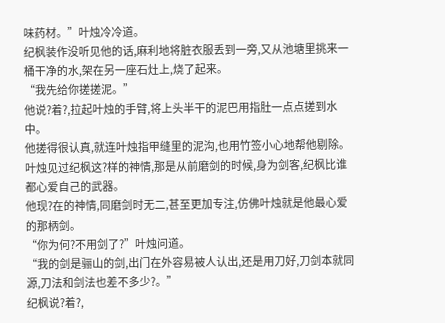味药材。”叶烛冷冷道。
纪枫装作没听见他的话,麻利地将脏衣服丢到一旁,又从池塘里挑来一桶干净的水,架在另一座石灶上,烧了起来。
“我先给你搓搓泥。”
他说?着?,拉起叶烛的手臂,将上头半干的泥巴用指肚一点点搓到水中。
他搓得很认真,就连叶烛指甲缝里的泥沟,也用竹签小心地帮他剔除。
叶烛见过纪枫这?样的神情,那是从前磨剑的时候,身为剑客,纪枫比谁都心爱自己的武器。
他现?在的神情,同磨剑时无二,甚至更加专注,仿佛叶烛就是他最心爱的那柄剑。
“你为何?不用剑了?”叶烛问道。
“我的剑是骊山的剑,出门在外容易被人认出,还是用刀好,刀剑本就同源,刀法和剑法也差不多少?。”
纪枫说?着?,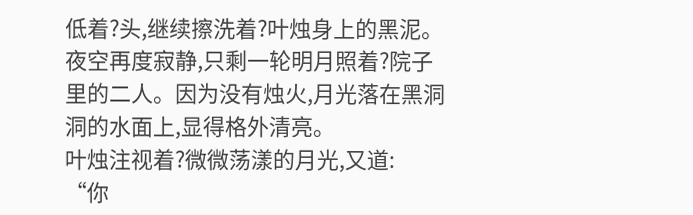低着?头,继续擦洗着?叶烛身上的黑泥。
夜空再度寂静,只剩一轮明月照着?院子里的二人。因为没有烛火,月光落在黑洞洞的水面上,显得格外清亮。
叶烛注视着?微微荡漾的月光,又道:
“你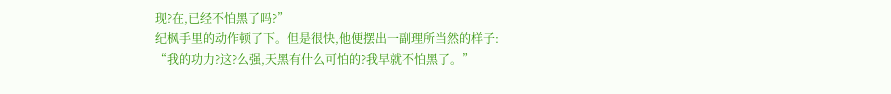现?在,已经不怕黑了吗?”
纪枫手里的动作顿了下。但是很快,他便摆出一副理所当然的样子:
“我的功力?这?么强,天黑有什么可怕的?我早就不怕黑了。”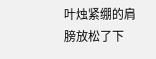叶烛紧绷的肩膀放松了下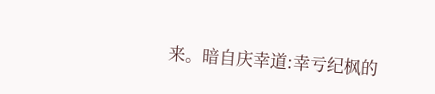来。暗自庆幸道:幸亏纪枫的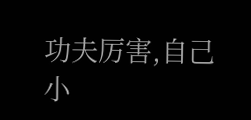功夫厉害,自己小